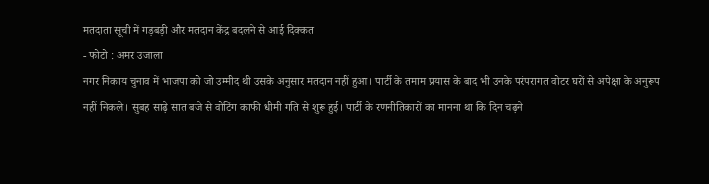मतदाता सूची में गड़बड़ी और मतदान केंद्र बदलने से आई दिक्कत
- फोटो : अमर उजाला
नगर निकाय चुनाव में भाजपा को जो उम्मीद थी उसके अनुसार मतदान नहीं हुआ। पार्टी के तमाम प्रयास के बाद भी उनके परंपरागत वोटर घरों से अपेक्षा के अनुरूप नहीं निकले। सुबह साढ़े सात बजे से वोटिंग काफी धीमी गति से शुरू हुई। पार्टी के रणनीतिकारों का मानना था कि दिन चढ़ने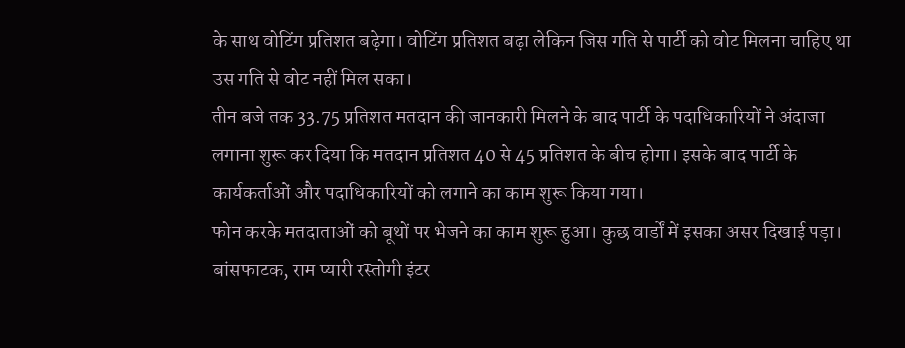के साथ वोटिंग प्रतिशत बढ़ेगा। वोटिंग प्रतिशत बढ़ा लेकिन जिस गति से पार्टी को वोट मिलना चाहिए था उस गति से वोट नहीं मिल सका।
तीन बजे तक 33.75 प्रतिशत मतदान की जानकारी मिलने के बाद पार्टी के पदाधिकारियों ने अंदाजा लगाना शुरू कर दिया कि मतदान प्रतिशत 40 से 45 प्रतिशत के बीच होगा। इसके बाद पार्टी के कार्यकर्ताओं और पदाधिकारियों को लगाने का काम शुरू किया गया।
फोन करके मतदाताओं को बूथों पर भेजने का काम शुरू हुआ। कुछ वार्डों में इसका असर दिखाई पड़ा। बांसफाटक, राम प्यारी रस्तोगी इंटर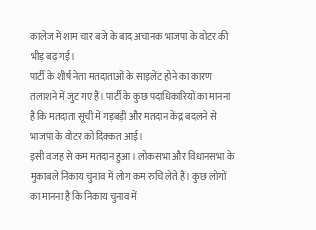कालेज में शाम चार बजे के बाद अचानक भाजपा के वोटर की भीड़ बढ़ गई।
पार्टी के शीर्ष नेता मतदाताओं के साइलेंट होने का कारण तलाशने में जुट गए हैं। पार्टी के कुछ पदाधिकारियों का मानना है कि मतदाता सूची में गड़बड़ी और मतदान केंद्र बदलने से भाजपा के वोटर को दिक्कत आई।
इसी वजह से कम मतदान हुआ। लोकसभा और विधानसभा के मुकाबले निकाय चुनाव में लोग कम रुचि लेते हैं। कुछ लोगों का मानना है कि निकाय चुनाव में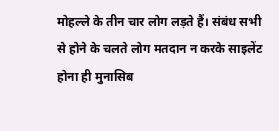मोहल्ले के तीन चार लोग लड़ते हैं। संबंध सभी से होने के चलते लोग मतदान न करके साइलेंट होना ही मुनासिब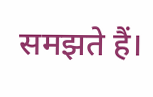समझते हैं।